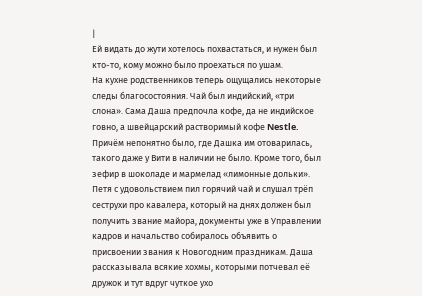|
Ей видать до жути хотелось похвастаться, и нужен был кто-то, кому можно было проехаться по ушам.
На кухне родственников теперь ощущались некоторые следы благосостояния. Чай был индийский, «три слона». Сама Даша предпочла кофе, да не индийское говно, а швейцарский растворимый кофе Nestle. Причём непонятно было, где Дашка им отоварилась, такого даже у Вити в наличии не было. Кроме того, был зефир в шоколаде и мармелад «лимонные дольки».
Петя с удовольствием пил горячий чай и слушал трёп сеструхи про кавалера, который на днях должен был получить звание майора, документы уже в Управлении кадров и начальство собиралось объявить о присвоении звания к Новогодним праздникам. Даша рассказывала всякие хохмы, которыми потчевал её дружок и тут вдруг чуткое ухо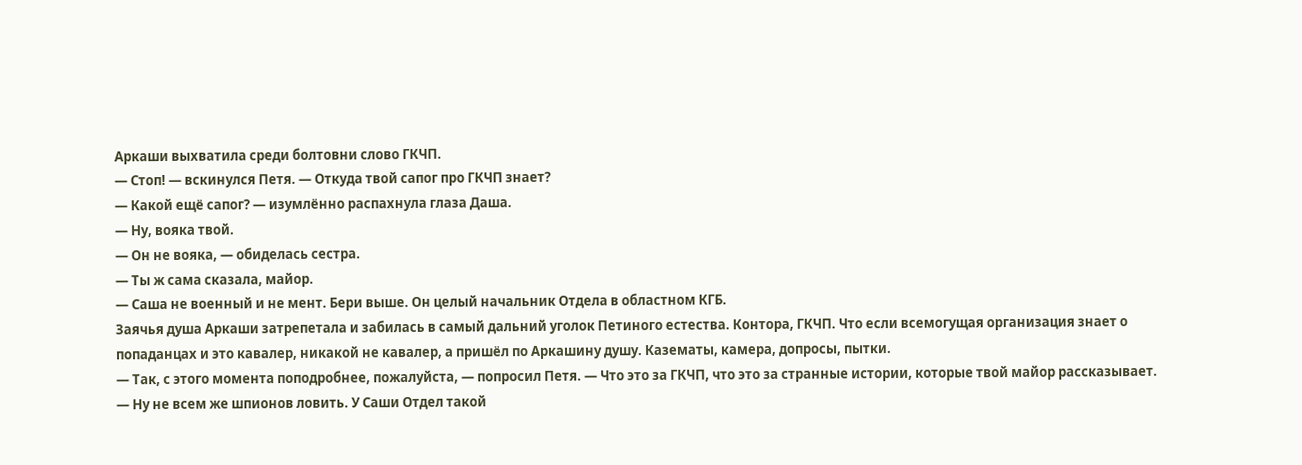Аркаши выхватила среди болтовни слово ГКЧП.
— Стоп! — вскинулся Петя. — Откуда твой сапог про ГКЧП знает?
— Какой ещё сапог? — изумлённо распахнула глаза Даша.
— Ну, вояка твой.
— Он не вояка, — обиделась сестра.
— Ты ж сама сказала, майор.
— Саша не военный и не мент. Бери выше. Он целый начальник Отдела в областном КГБ.
Заячья душа Аркаши затрепетала и забилась в самый дальний уголок Петиного естества. Контора, ГКЧП. Что если всемогущая организация знает о попаданцах и это кавалер, никакой не кавалер, а пришёл по Аркашину душу. Казематы, камера, допросы, пытки.
— Так, с этого момента поподробнее, пожалуйста, — попросил Петя. — Что это за ГКЧП, что это за странные истории, которые твой майор рассказывает.
— Ну не всем же шпионов ловить. У Саши Отдел такой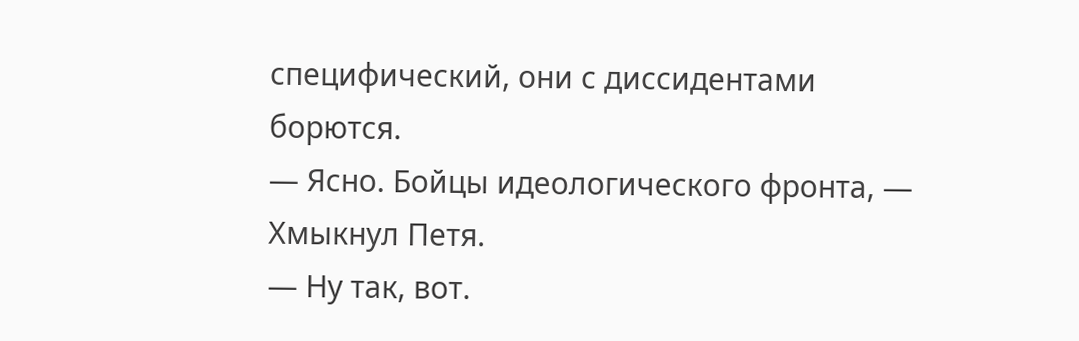специфический, они с диссидентами борются.
— Ясно. Бойцы идеологического фронта, — Хмыкнул Петя.
— Ну так, вот.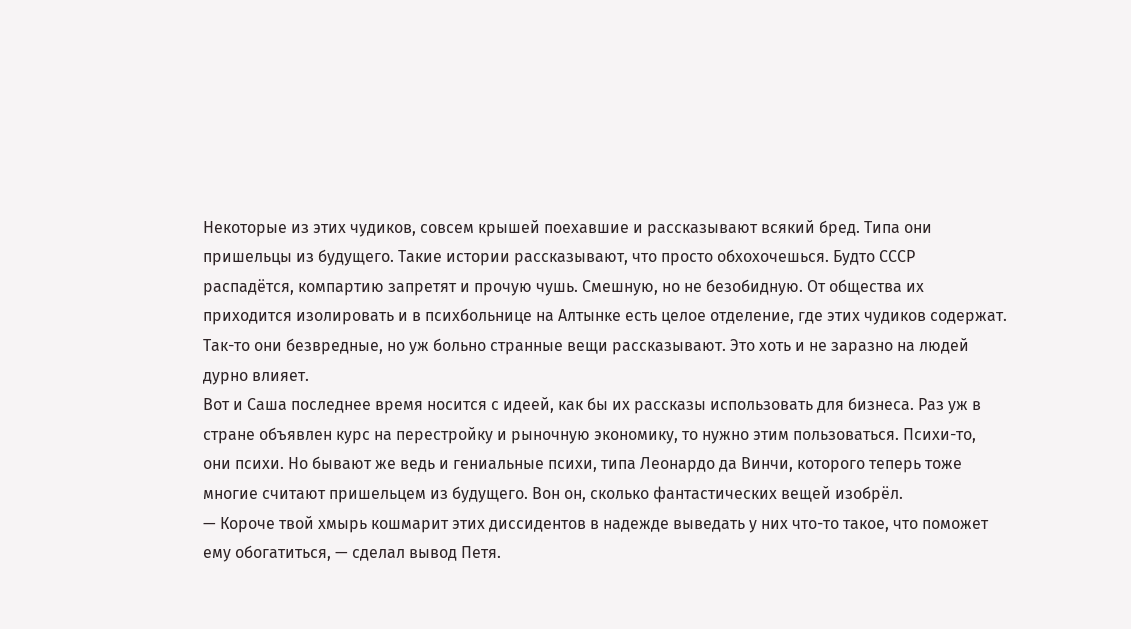Некоторые из этих чудиков, совсем крышей поехавшие и рассказывают всякий бред. Типа они пришельцы из будущего. Такие истории рассказывают, что просто обхохочешься. Будто СССР распадётся, компартию запретят и прочую чушь. Смешную, но не безобидную. От общества их приходится изолировать и в психбольнице на Алтынке есть целое отделение, где этих чудиков содержат. Так-то они безвредные, но уж больно странные вещи рассказывают. Это хоть и не заразно на людей дурно влияет.
Вот и Саша последнее время носится с идеей, как бы их рассказы использовать для бизнеса. Раз уж в стране объявлен курс на перестройку и рыночную экономику, то нужно этим пользоваться. Психи-то, они психи. Но бывают же ведь и гениальные психи, типа Леонардо да Винчи, которого теперь тоже многие считают пришельцем из будущего. Вон он, сколько фантастических вещей изобрёл.
— Короче твой хмырь кошмарит этих диссидентов в надежде выведать у них что-то такое, что поможет ему обогатиться, — сделал вывод Петя.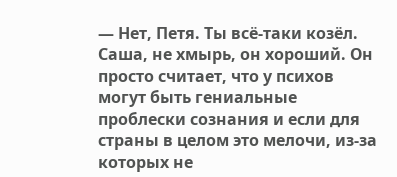— Нет, Петя. Ты всё-таки козёл. Саша, не хмырь, он хороший. Он просто считает, что у психов могут быть гениальные проблески сознания и если для страны в целом это мелочи, из-за которых не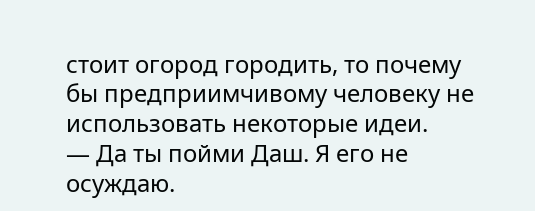стоит огород городить, то почему бы предприимчивому человеку не использовать некоторые идеи.
— Да ты пойми Даш. Я его не осуждаю.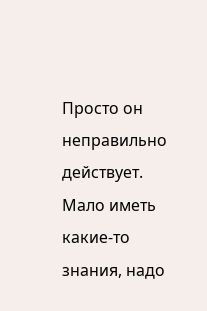Просто он неправильно действует. Мало иметь какие-то знания, надо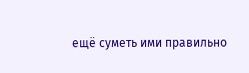ещё суметь ими правильно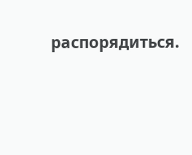распорядиться.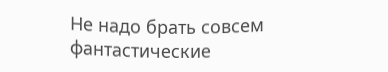Не надо брать совсем фантастические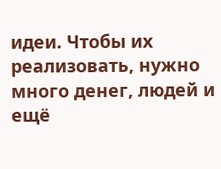идеи. Чтобы их реализовать, нужно много денег, людей и ещё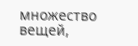множество вещей,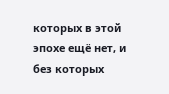которых в этой эпохе ещё нет, и без которых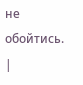не обойтись. |